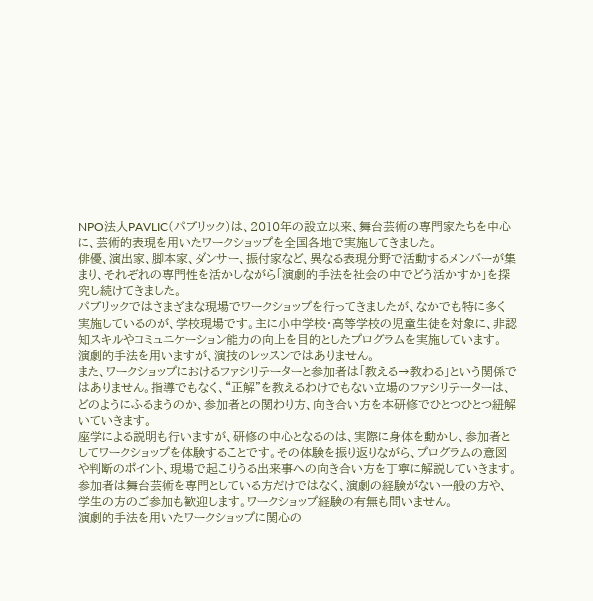NPO法人PAVLIC(パブリック)は、2010年の設立以来、舞台芸術の専門家たちを中心に、芸術的表現を用いたワークショップを全国各地で実施してきました。
俳優、演出家、脚本家、ダンサー、振付家など、異なる表現分野で活動するメンバーが集まり、それぞれの専門性を活かしながら「演劇的手法を社会の中でどう活かすか」を探究し続けてきました。
パブリックではさまざまな現場でワークショップを行ってきましたが、なかでも特に多く実施しているのが、学校現場です。主に小中学校・高等学校の児童生徒を対象に、非認知スキルやコミュニケーション能力の向上を目的としたプログラムを実施しています。
演劇的手法を用いますが、演技のレッスンではありません。
また、ワークショップにおけるファシリテーターと参加者は「教える→教わる」という関係ではありません。指導でもなく、“正解”を教えるわけでもない立場のファシリテーターは、どのようにふるまうのか、参加者との関わり方、向き合い方を本研修でひとつひとつ紐解いていきます。
座学による説明も行いますが、研修の中心となるのは、実際に身体を動かし、参加者としてワークショップを体験することです。その体験を振り返りながら、プログラムの意図や判断のポイント、現場で起こりうる出来事への向き合い方を丁寧に解説していきます。
参加者は舞台芸術を専門としている方だけではなく、演劇の経験がない一般の方や、学生の方のご参加も歓迎します。ワークショップ経験の有無も問いません。
演劇的手法を用いたワークショップに関心の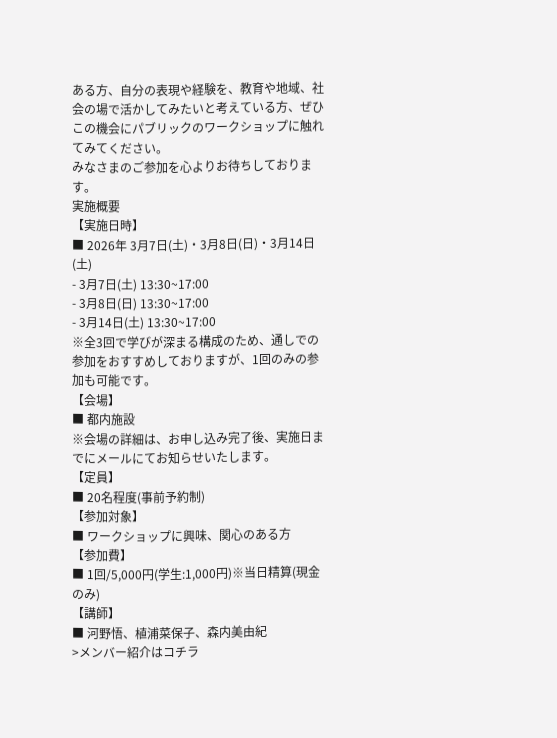ある方、自分の表現や経験を、教育や地域、社会の場で活かしてみたいと考えている方、ぜひこの機会にパブリックのワークショップに触れてみてください。
みなさまのご参加を心よりお待ちしております。
実施概要
【実施日時】
■ 2026年 3月7日(土)・3月8日(日)・3月14日(土)
- 3月7日(土) 13:30~17:00
- 3月8日(日) 13:30~17:00
- 3月14日(土) 13:30~17:00
※全3回で学びが深まる構成のため、通しでの参加をおすすめしておりますが、1回のみの参加も可能です。
【会場】
■ 都内施設
※会場の詳細は、お申し込み完了後、実施日までにメールにてお知らせいたします。
【定員】
■ 20名程度(事前予約制)
【参加対象】
■ ワークショップに興味、関心のある方
【参加費】
■ 1回/5,000円(学生:1,000円)※当日精算(現金のみ)
【講師】
■ 河野悟、植浦菜保子、森内美由紀
>メンバー紹介はコチラ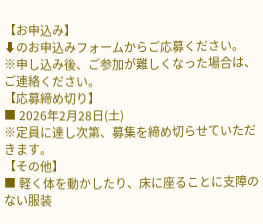【お申込み】
⬇のお申込みフォームからご応募ください。
※申し込み後、ご参加が難しくなった場合は、ご連絡ください。
【応募締め切り】
■ 2026年2月28日(土)
※定員に達し次第、募集を締め切らせていただきます。
【その他】
■ 軽く体を動かしたり、床に座ることに支障のない服装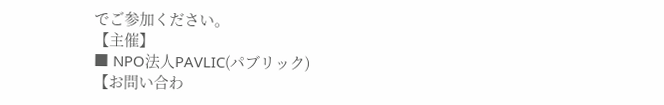でご参加ください。
【主催】
■ NPO法人PAVLIC(パブリック)
【お問い合わ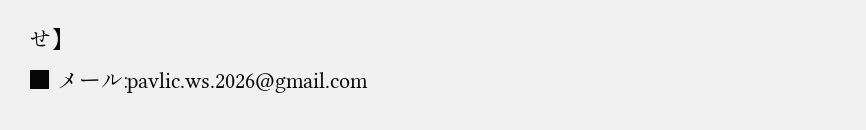せ】
■ メール:pavlic.ws.2026@gmail.com